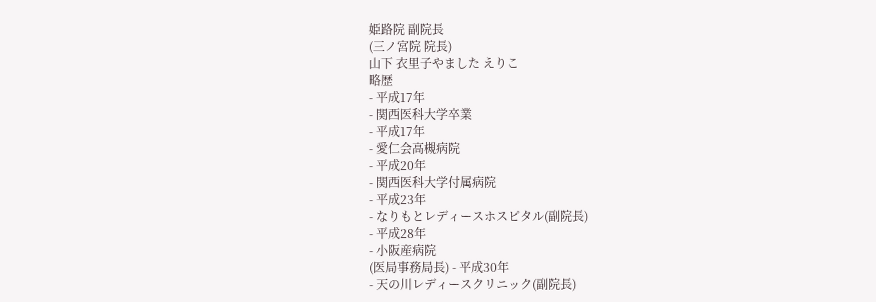姫路院 副院長
(三ノ宮院 院長)
山下 衣里子やました えりこ
略歴
- 平成17年
- 関西医科大学卒業
- 平成17年
- 愛仁会高槻病院
- 平成20年
- 関西医科大学付属病院
- 平成23年
- なりもとレディースホスピタル(副院長)
- 平成28年
- 小阪産病院
(医局事務局長) - 平成30年
- 天の川レディースクリニック(副院長)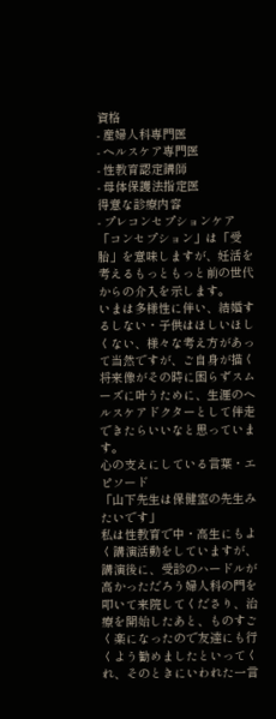資格
- 産婦人科専門医
- ヘルスケア専門医
- 性教育認定講師
- 母体保護法指定医
得意な診療内容
- プレコンセプションケア
「コンセプション」は「受胎」を意味しますが、妊活を考えるもっともっと前の世代からの介入を示します。
いまは多様性に伴い、結婚するしない・子供はほしいほしくない、様々な考え方があって当然ですが、ご自身が描く将来像がその時に困らずスムーズに叶うために、生涯のヘルスケアドクターとして伴走できたらいいなと思っています。
心の支えにしている言葉・エピソード
「山下先生は保健室の先生みたいです」
私は性教育で中・高生にもよく講演活動をしていますが、講演後に、受診のハードルが高かっただろう婦人科の門を叩いて来院してくださり、治療を開始したあと、ものすごく楽になったので友達にも行くよう勧めましたといってくれ、そのときにいわれた一言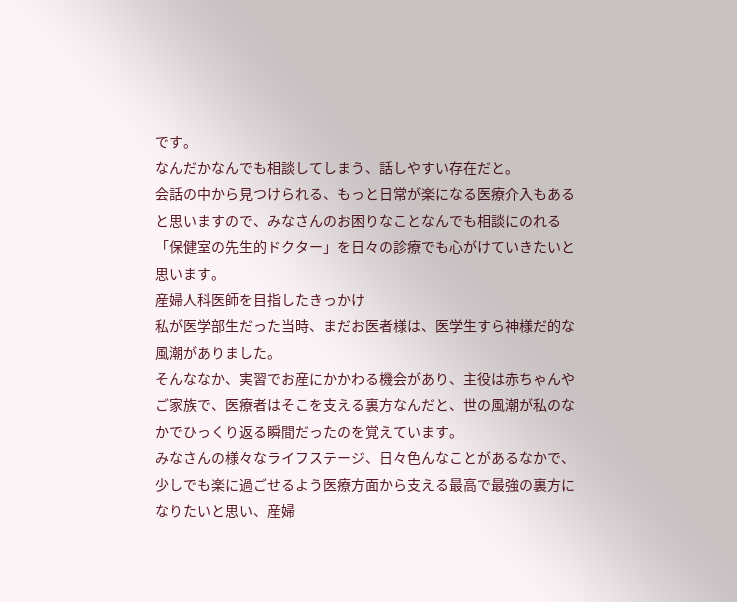です。
なんだかなんでも相談してしまう、話しやすい存在だと。
会話の中から見つけられる、もっと日常が楽になる医療介入もあると思いますので、みなさんのお困りなことなんでも相談にのれる「保健室の先生的ドクター」を日々の診療でも心がけていきたいと思います。
産婦人科医師を目指したきっかけ
私が医学部生だった当時、まだお医者様は、医学生すら神様だ的な風潮がありました。
そんななか、実習でお産にかかわる機会があり、主役は赤ちゃんやご家族で、医療者はそこを支える裏方なんだと、世の風潮が私のなかでひっくり返る瞬間だったのを覚えています。
みなさんの様々なライフステージ、日々色んなことがあるなかで、少しでも楽に過ごせるよう医療方面から支える最高で最強の裏方になりたいと思い、産婦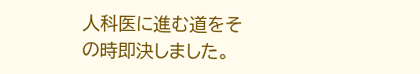人科医に進む道をその時即決しました。